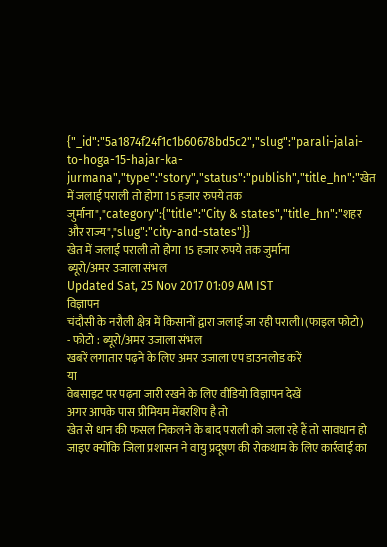{"_id":"5a1874f24f1c1b60678bd5c2","slug":"parali-jalai-to-hoga-15-hajar-ka-jurmana","type":"story","status":"publish","title_hn":"खेत में जलाई पराली तो होगा 15 हजार रुपये तक जुर्माना","category":{"title":"City & states","title_hn":"शहर और राज्य","slug":"city-and-states"}}
खेत में जलाई पराली तो होगा 15 हजार रुपये तक जुर्माना
ब्यूरो/अमर उजाला संभल
Updated Sat, 25 Nov 2017 01:09 AM IST
विज्ञापन
चंदौसी के नरौली क्षेत्र में किसानों द्वारा जलाई जा रही पराली।(फाइल फोटो)
- फोटो : ब्यूरो/अमर उजाला संभल
खबरें लगातार पढ़ने के लिए अमर उजाला एप डाउनलोड करें
या
वेबसाइट पर पढ़ना जारी रखने के लिए वीडियो विज्ञापन देखें
अगर आपके पास प्रीमियम मेंबरशिप है तो
खेत से धान की फसल निकलने के बाद पराली को जला रहे हैं तो सावधान हो जाइए क्योंकि जिला प्रशासन ने वायु प्रदूषण की रोकथाम के लिए कार्रवाई का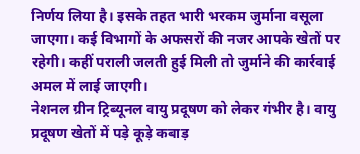निर्णय लिया है। इसके तहत भारी भरकम जुर्माना वसूला जाएगा। कई विभागों के अफसरों की नजर आपके खेतों पर रहेगी। कहीं पराली जलती हुई मिली तो जुर्माने की कार्रवाई अमल में लाई जाएगी।
नेशनल ग्रीन ट्रिब्यूनल वायु प्रदूषण को लेकर गंभीर है। वायु प्रदूषण खेतों में पड़े कूड़े कबाड़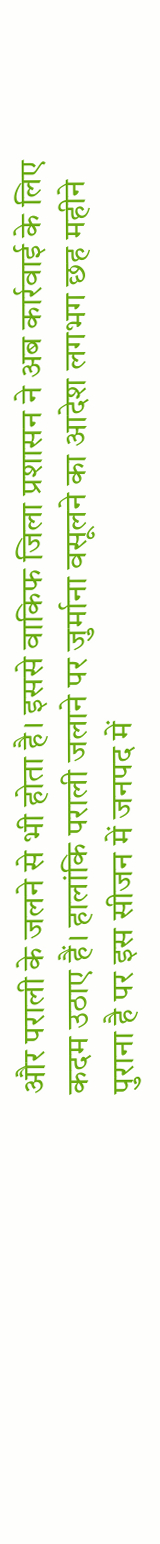और पराली के जलने से भी होता है। इससे वाकिफ जिला प्रशासन ने अब कार्रवाई के लिए कदम उठाए हैं। हालांकि पराली जलाने पर जुर्माना वसूलने का आदेश लगभग छह महीने पुराना है पर इस सीजन में जनपद में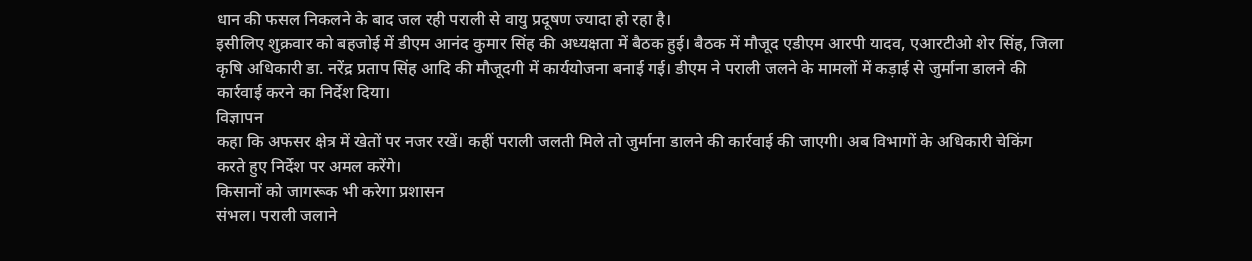धान की फसल निकलने के बाद जल रही पराली से वायु प्रदूषण ज्यादा हो रहा है।
इसीलिए शुक्रवार को बहजोई में डीएम आनंद कुमार सिंह की अध्यक्षता में बैठक हुई। बैठक में मौजूद एडीएम आरपी यादव, एआरटीओ शेर सिंह, जिला कृषि अधिकारी डा. नरेंद्र प्रताप सिंह आदि की मौजूदगी में कार्ययोजना बनाई गई। डीएम ने पराली जलने के मामलों में कड़ाई से जुर्माना डालने की कार्रवाई करने का निर्देश दिया।
विज्ञापन
कहा कि अफसर क्षेत्र में खेतों पर नजर रखें। कहीं पराली जलती मिले तो जुर्माना डालने की कार्रवाई की जाएगी। अब विभागों के अधिकारी चेकिंग करते हुए निर्देश पर अमल करेंगे।
किसानों को जागरूक भी करेगा प्रशासन
संभल। पराली जलाने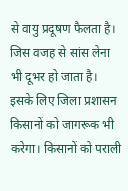से वायु प्रदूषण फैलता है। जिस वजह से सांस लेना भी दूभर हो जाता है। इसके लिए जिला प्रशासन किसानों को जागरूक भी करेगा। किसानों को पराली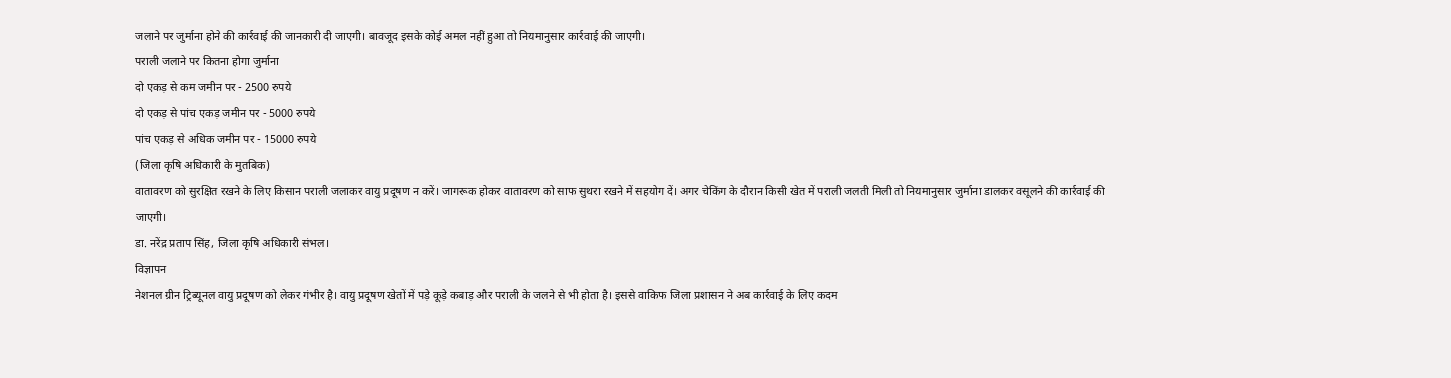जलाने पर जुर्माना होने की कार्रवाई की जानकारी दी जाएगी। बावजूद इसके कोई अमल नहीं हुआ तो नियमानुसार कार्रवाई की जाएगी।
पराली जलाने पर कितना होगा जुर्माना
दो एकड़ से कम जमीन पर - 2500 रुपये
दो एकड़ से पांच एकड़ जमीन पर - 5000 रुपये
पांच एकड़ से अधिक जमीन पर - 15000 रुपये
(जिला कृषि अधिकारी के मुतबिक)
वातावरण को सुरक्षित रखने के लिए किसान पराली जलाकर वायु प्रदूषण न करें। जागरूक होकर वातावरण को साफ सुथरा रखने में सहयोग दें। अगर चेकिंग के दौरान किसी खेत में पराली जलती मिली तो नियमानुसार जुर्माना डालकर वसूलने की कार्रवाई की जाएगी।
डा. नरेंद्र प्रताप सिंह, जिला कृषि अधिकारी संभल।
विज्ञापन
नेशनल ग्रीन ट्रिब्यूनल वायु प्रदूषण को लेकर गंभीर है। वायु प्रदूषण खेतों में पड़े कूड़े कबाड़ और पराली के जलने से भी होता है। इससे वाकिफ जिला प्रशासन ने अब कार्रवाई के लिए कदम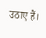उठाए हैं।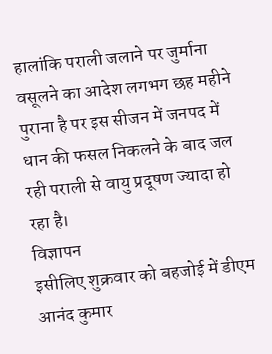हालांकि पराली जलाने पर जुर्माना वसूलने का आदेश लगभग छह महीने पुराना है पर इस सीजन में जनपद में धान की फसल निकलने के बाद जल रही पराली से वायु प्रदूषण ज्यादा हो रहा है।
विज्ञापन
इसीलिए शुक्रवार को बहजोई में डीएम आनंद कुमार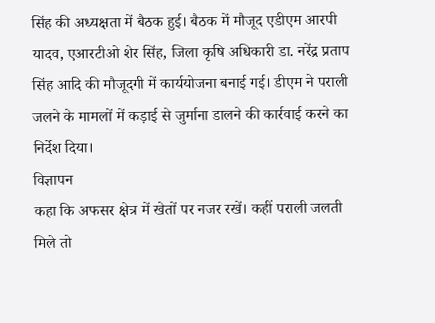सिंह की अध्यक्षता में बैठक हुई। बैठक में मौजूद एडीएम आरपी यादव, एआरटीओ शेर सिंह, जिला कृषि अधिकारी डा. नरेंद्र प्रताप सिंह आदि की मौजूदगी में कार्ययोजना बनाई गई। डीएम ने पराली जलने के मामलों में कड़ाई से जुर्माना डालने की कार्रवाई करने का निर्देश दिया।
विज्ञापन
कहा कि अफसर क्षेत्र में खेतों पर नजर रखें। कहीं पराली जलती मिले तो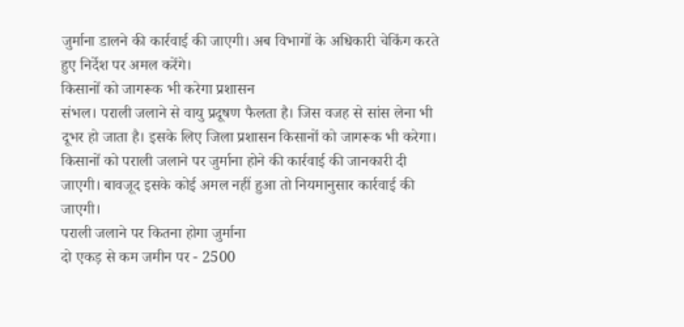जुर्माना डालने की कार्रवाई की जाएगी। अब विभागों के अधिकारी चेकिंग करते हुए निर्देश पर अमल करेंगे।
किसानों को जागरूक भी करेगा प्रशासन
संभल। पराली जलाने से वायु प्रदूषण फैलता है। जिस वजह से सांस लेना भी दूभर हो जाता है। इसके लिए जिला प्रशासन किसानों को जागरूक भी करेगा। किसानों को पराली जलाने पर जुर्माना होने की कार्रवाई की जानकारी दी जाएगी। बावजूद इसके कोई अमल नहीं हुआ तो नियमानुसार कार्रवाई की जाएगी।
पराली जलाने पर कितना होगा जुर्माना
दो एकड़ से कम जमीन पर - 2500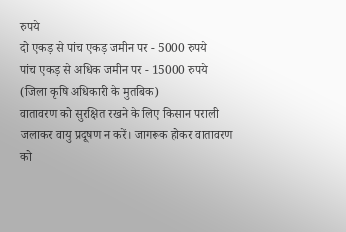रुपये
दो एकड़ से पांच एकड़ जमीन पर - 5000 रुपये
पांच एकड़ से अधिक जमीन पर - 15000 रुपये
(जिला कृषि अधिकारी के मुतबिक)
वातावरण को सुरक्षित रखने के लिए किसान पराली जलाकर वायु प्रदूषण न करें। जागरूक होकर वातावरण को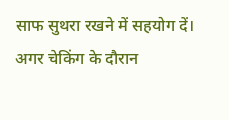साफ सुथरा रखने में सहयोग दें। अगर चेकिंग के दौरान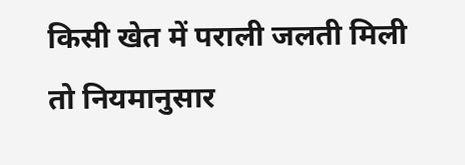किसी खेत में पराली जलती मिली तो नियमानुसार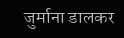जुर्माना डालकर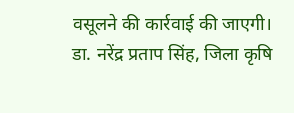वसूलने की कार्रवाई की जाएगी।
डा. नरेंद्र प्रताप सिंह, जिला कृषि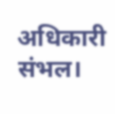अधिकारी संभल।